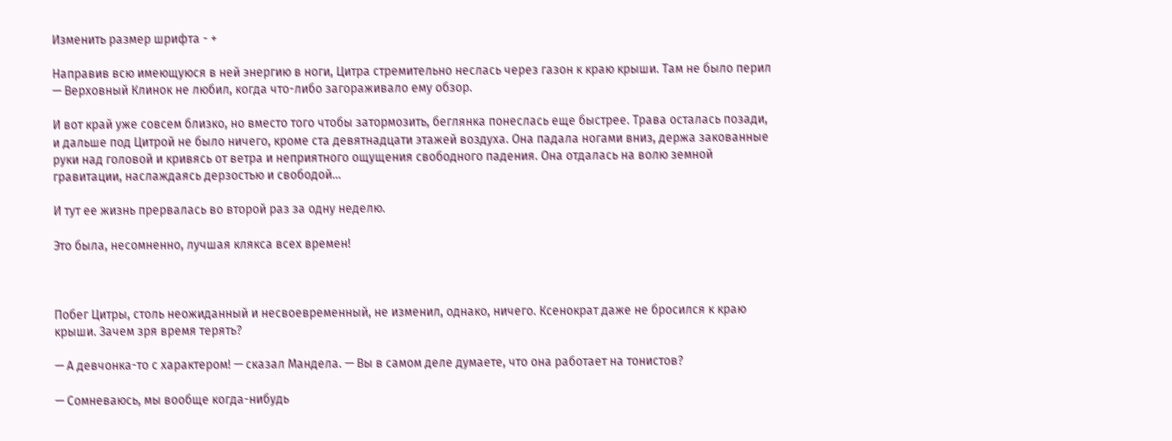Изменить размер шрифта - +

Направив всю имеющуюся в ней энергию в ноги, Цитра стремительно неслась через газон к краю крыши. Там не было перил — Верховный Клинок не любил, когда что-либо загораживало ему обзор.

И вот край уже совсем близко, но вместо того чтобы затормозить, беглянка понеслась еще быстрее. Трава осталась позади, и дальше под Цитрой не было ничего, кроме ста девятнадцати этажей воздуха. Она падала ногами вниз, держа закованные руки над головой и кривясь от ветра и неприятного ощущения свободного падения. Она отдалась на волю земной гравитации, наслаждаясь дерзостью и свободой…

И тут ее жизнь прервалась во второй раз за одну неделю.

Это была, несомненно, лучшая клякса всех времен!



Побег Цитры, столь неожиданный и несвоевременный, не изменил, однако, ничего. Ксенократ даже не бросился к краю крыши. Зачем зря время терять?

— А девчонка-то с характером! — сказал Мандела. — Вы в самом деле думаете, что она работает на тонистов?

— Сомневаюсь, мы вообще когда-нибудь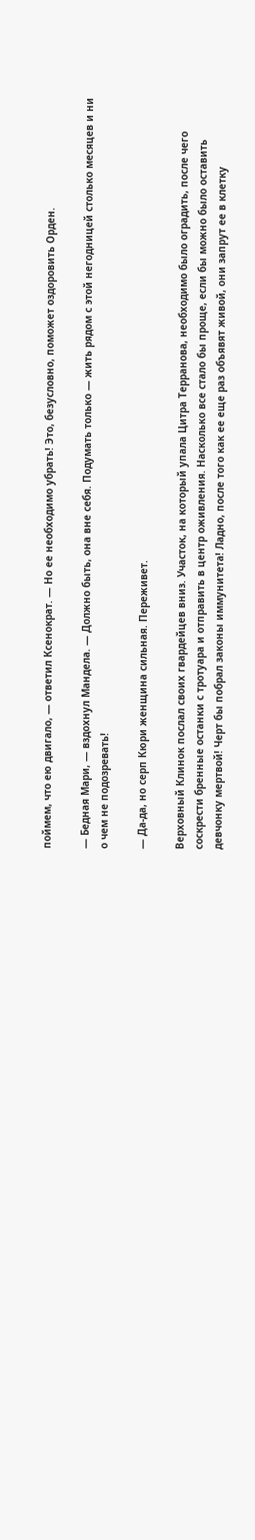поймем, что ею двигало, — ответил Ксенократ. — Но ее необходимо убрать! Это, безусловно, поможет оздоровить Орден.

— Бедная Мари, — вздохнул Мандела. — Должно быть, она вне себя. Подумать только — жить рядом с этой негодницей столько месяцев и ни о чем не подозревать!

— Да-да, но серп Кюри женщина сильная. Переживет.

Верховный Клинок послал своих гвардейцев вниз. Участок, на который упала Цитра Терранова, необходимо было оградить, после чего соскрести бренные останки с тротуара и отправить в центр оживления. Насколько все стало бы проще, если бы можно было оставить девчонку мертвой! Черт бы побрал законы иммунитета! Ладно, после того как ее еще раз объявят живой, они запрут ее в клетку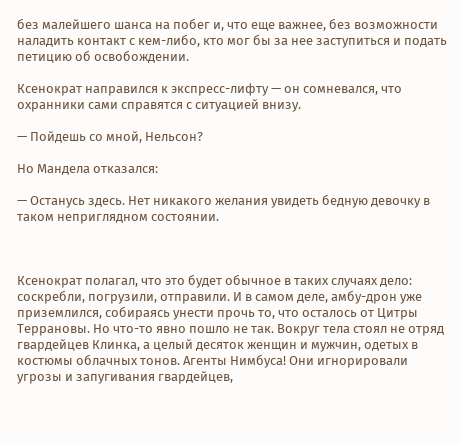без малейшего шанса на побег и, что еще важнее, без возможности наладить контакт с кем-либо, кто мог бы за нее заступиться и подать петицию об освобождении.

Ксенократ направился к экспресс-лифту — он сомневался, что охранники сами справятся с ситуацией внизу.

— Пойдешь со мной, Нельсон?

Но Мандела отказался:

— Останусь здесь. Нет никакого желания увидеть бедную девочку в таком неприглядном состоянии.



Ксенократ полагал, что это будет обычное в таких случаях дело: соскребли, погрузили, отправили. И в самом деле, амбу-дрон уже приземлился, собираясь унести прочь то, что осталось от Цитры Террановы. Но что-то явно пошло не так. Вокруг тела стоял не отряд гвардейцев Клинка, а целый десяток женщин и мужчин, одетых в костюмы облачных тонов. Агенты Нимбуса! Они игнорировали угрозы и запугивания гвардейцев,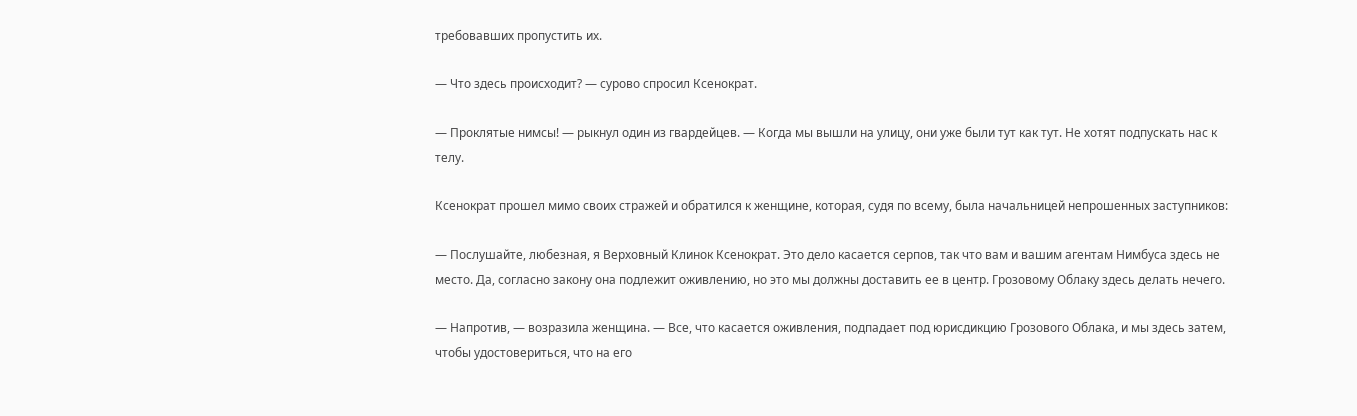требовавших пропустить их.

— Что здесь происходит? — сурово спросил Ксенократ.

— Проклятые нимсы! — рыкнул один из гвардейцев. — Когда мы вышли на улицу, они уже были тут как тут. Не хотят подпускать нас к телу.

Ксенократ прошел мимо своих стражей и обратился к женщине, которая, судя по всему, была начальницей непрошенных заступников:

— Послушайте, любезная, я Верховный Клинок Ксенократ. Это дело касается серпов, так что вам и вашим агентам Нимбуса здесь не место. Да, согласно закону она подлежит оживлению, но это мы должны доставить ее в центр. Грозовому Облаку здесь делать нечего.

— Напротив, — возразила женщина. — Все, что касается оживления, подпадает под юрисдикцию Грозового Облака, и мы здесь затем, чтобы удостовериться, что на его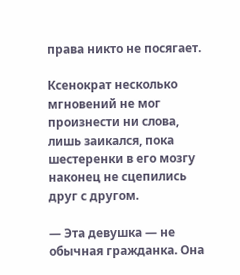права никто не посягает.

Ксенократ несколько мгновений не мог произнести ни слова, лишь заикался, пока шестеренки в его мозгу наконец не сцепились друг с другом.

— Эта девушка — не обычная гражданка. Она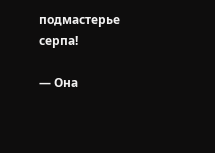подмастерье серпа!

— Она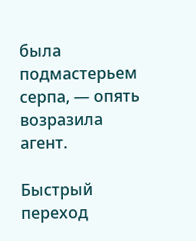была подмастерьем серпа, — опять возразила агент.

Быстрый переход